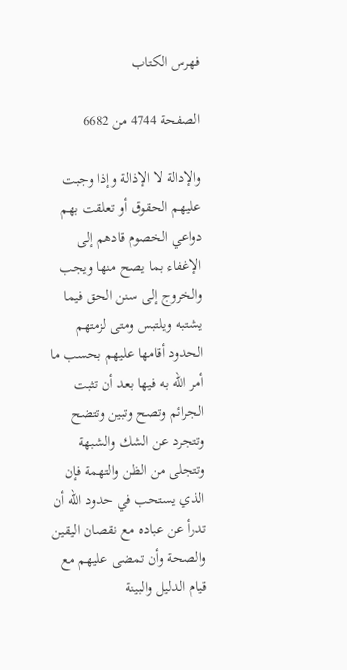فهرس الكتاب

الصفحة 4744 من 6682

والإدالة لا الإذالة وإذا وجبت عليهم الحقوق أو تعلقت بهم دواعي الخصوم قادهم إلى الإغفاء بما يصح منها ويجب والخروج إلى سنن الحق فيما يشتبه ويلتبس ومتى لزمتهم الحدود أقامها عليهم بحسب ما أمر الله به فيها بعد أن تثبت الجرائم وتصح وتبين وتتضح وتتجرد عن الشك والشبهة وتتجلى من الظن والتهمة فإن الذي يستحب في حدود الله أن تدرأ عن عباده مع نقصان اليقين والصحة وأن تمضى عليهم مع قيام الدليل والبينة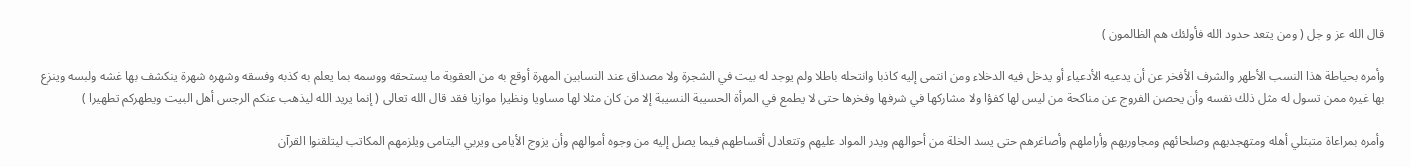قال الله عز و جل ( ومن يتعد حدود الله فأولئك هم الظالمون )

وأمره بحياطة هذا النسب الأطهر والشرف الأفخر عن أن يدعيه الأدعياء أو يدخل فيه الدخلاء ومن انتمى إليه كاذبا وانتحله باطلا ولم يوجد له بيت في الشجرة ولا مصداق عند النسابين المهرة أوقع به من العقوبة ما يستحقه ووسمه بما يعلم به كذبه وفسقه وشهره شهرة ينكشف بها غشه ولبسه وينزع بها غيره ممن تسول له مثل ذلك نفسه وأن يحصن الفروج عن مناكحة من ليس لها كفؤا ولا مشاركها في شرفها وفخرها حتى لا يطمع في المرأة الحسيبة النسيبة إلا من كان مثلا لها مساويا ونظيرا موازيا فقد قال الله تعالى ( إنما يريد الله ليذهب عنكم الرجس أهل البيت ويطهركم تطهيرا )

وأمره بمراعاة متبتلي أهله ومتهجديهم وصلحائهم ومجاوريهم وأراملهم وأصاغرهم حتى يسد الخلة من أحوالهم ويدر المواد عليهم وتتعادل أقساطهم فيما يصل إليه من وجوه أموالهم وأن يزوج الأيامى ويربي اليتامى ويلزمهم المكاتب ليتلقنوا القرآن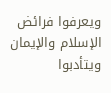ويعرفوا فرائض الإسلام والإيمان ويتأدبوا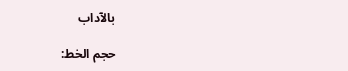بالآداب

حجم الخط: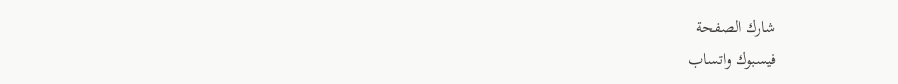شارك الصفحة
فيسبوك واتساب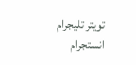تويتر تليجرام انستجرام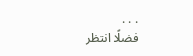. . .
فضلًا انتظر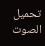تحميل الصوت